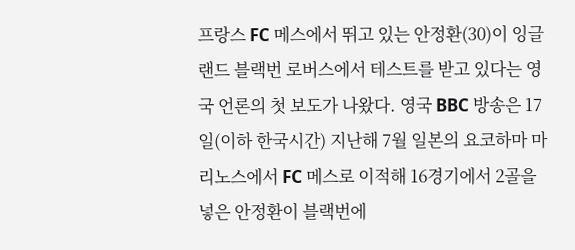프랑스 FC 메스에서 뛰고 있는 안정환(30)이 잉글랜드 블랙번 로버스에서 테스트를 받고 있다는 영국 언론의 첫 보도가 나왔다. 영국 BBC 방송은 17일(이하 한국시간) 지난해 7월 일본의 요코하마 마리노스에서 FC 메스로 이적해 16경기에서 2골을 넣은 안정환이 블랙번에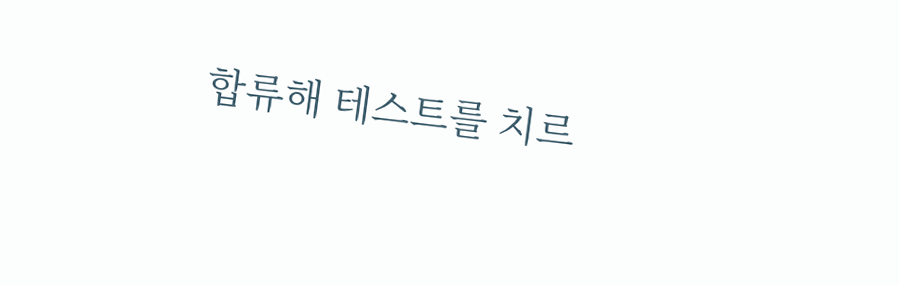합류해 테스트를 치르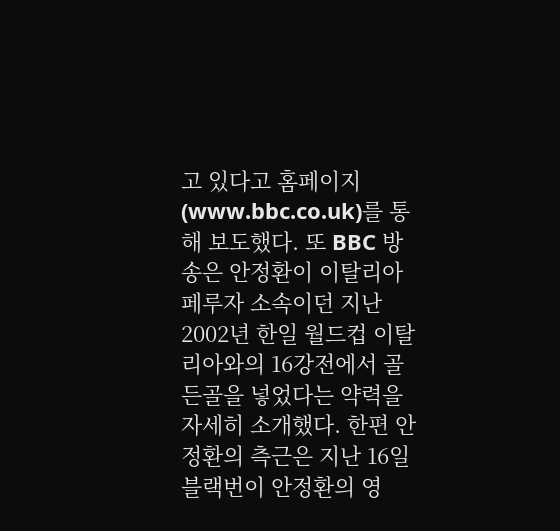고 있다고 홈페이지(www.bbc.co.uk)를 통해 보도했다. 또 BBC 방송은 안정환이 이탈리아 페루자 소속이던 지난 2002년 한일 월드컵 이탈리아와의 16강전에서 골든골을 넣었다는 약력을 자세히 소개했다. 한편 안정환의 측근은 지난 16일 블랙번이 안정환의 영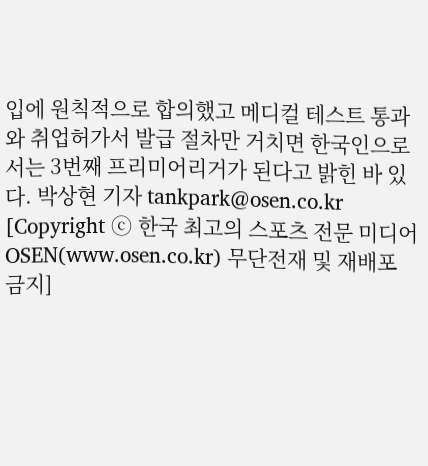입에 원칙적으로 합의했고 메디컬 테스트 통과와 취업허가서 발급 절차만 거치면 한국인으로서는 3번째 프리미어리거가 된다고 밝힌 바 있다. 박상현 기자 tankpark@osen.co.kr [Copyright ⓒ 한국 최고의 스포츠 전문 미디어 OSEN(www.osen.co.kr) 무단전재 및 재배포 금지]